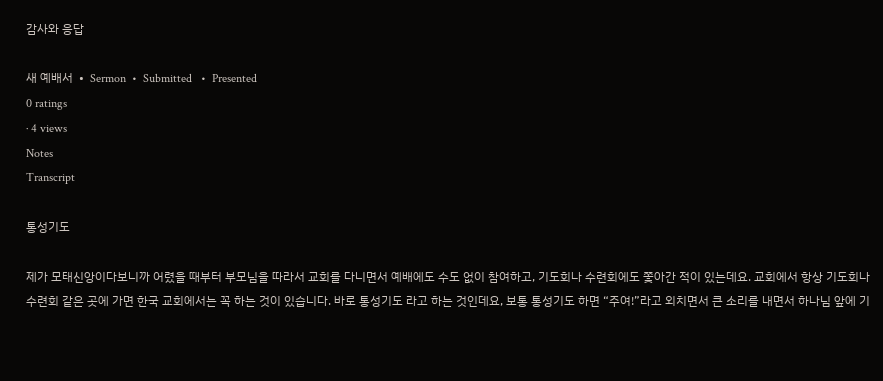감사와 응답

새 예배서  •  Sermon  •  Submitted   •  Presented
0 ratings
· 4 views
Notes
Transcript

통성기도

제가 모태신앙이다보니까 어렸을 때부터 부모님을 따라서 교회를 다니면서 예배에도 수도 없이 참여하고, 기도회나 수련회에도 쫓아간 적이 있는데요. 교회에서 항상 기도회나 수련회 같은 곳에 가면 한국 교회에서는 꼭 하는 것이 있습니다. 바로 통성기도 라고 하는 것인데요, 보통 통성기도 하면 “주여!”라고 외치면서 큰 소리를 내면서 하나님 앞에 기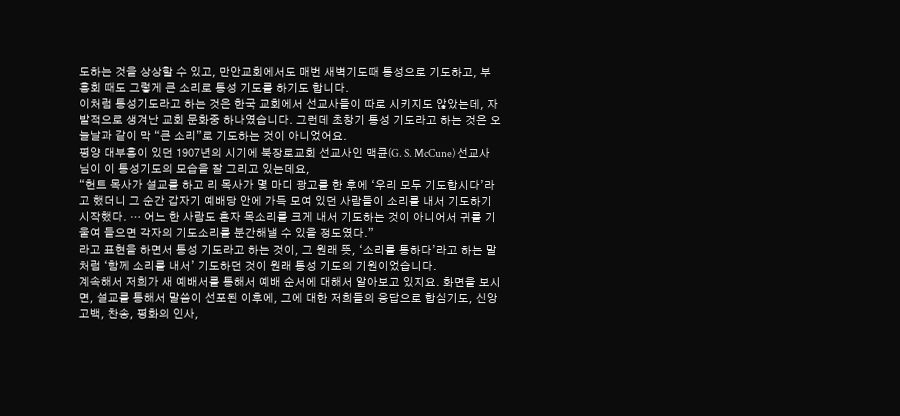도하는 것을 상상할 수 있고, 만안교회에서도 매번 새벽기도때 통성으로 기도하고, 부흥회 때도 그렇게 큰 소리로 통성 기도를 하기도 합니다.
이처럼 통성기도라고 하는 것은 한국 교회에서 선교사들이 따로 시키지도 않았는데, 자발적으로 생겨난 교회 문화중 하나였습니다. 그런데 초창기 통성 기도라고 하는 것은 오늘날과 같이 막 “큰 소리”로 기도하는 것이 아니었어요.
평양 대부흥이 있던 1907년의 시기에 북장로교회 선교사인 맥큔(G. S. McCune) 선교사님이 이 통성기도의 모습을 잘 그리고 있는데요,
“헌트 목사가 설교를 하고 리 목사가 몇 마디 광고를 한 후에 ‘우리 모두 기도합시다’라고 했더니 그 순간 갑자기 예배당 안에 가득 모여 있던 사람들이 소리를 내서 기도하기 시작했다. … 어느 한 사람도 혼자 목소리를 크게 내서 기도하는 것이 아니어서 귀를 기울여 들으면 각자의 기도소리를 분간해낼 수 있을 정도였다.”
라고 표현을 하면서 통성 기도라고 하는 것이, 그 원래 뜻, ‘소리를 통하다’라고 하는 말처럼 ‘함께 소리를 내서’ 기도하던 것이 원래 통성 기도의 기원이었습니다.
계속해서 저희가 새 예배서를 통해서 예배 순서에 대해서 알아보고 있지요. 화면을 보시면, 설교를 통해서 말씀이 선포된 이후에, 그에 대한 저희들의 응답으로 합심기도, 신앙고백, 찬송, 평화의 인사,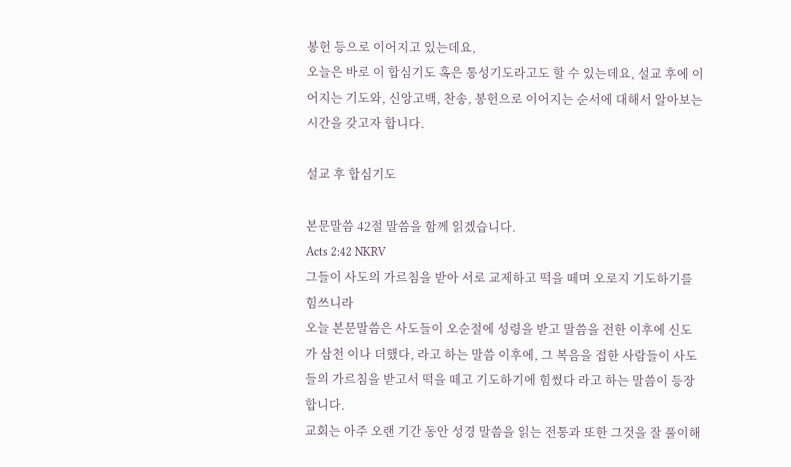봉헌 등으로 이어지고 있는데요,
오늘은 바로 이 합심기도 혹은 통성기도라고도 할 수 있는데요, 설교 후에 이어지는 기도와, 신앙고백, 찬송, 봉헌으로 이어지는 순서에 대해서 알아보는 시간을 갖고자 합니다.

설교 후 합심기도

본문말씀 42절 말씀을 함께 읽겠습니다.
Acts 2:42 NKRV
그들이 사도의 가르침을 받아 서로 교제하고 떡을 떼며 오로지 기도하기를 힘쓰니라
오늘 본문말씀은 사도들이 오순절에 성령을 받고 말씀을 전한 이후에 신도가 삼천 이나 더했다, 라고 하는 말씀 이후에, 그 복음을 접한 사람들이 사도들의 가르침을 받고서 떡을 떼고 기도하기에 힘썼다 라고 하는 말씀이 등장합니다.
교회는 아주 오랜 기간 동안 성경 말씀을 읽는 전통과 또한 그것을 잘 풀이해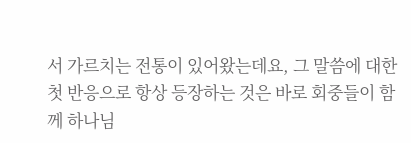서 가르치는 전통이 있어왔는데요, 그 말씀에 대한 첫 반응으로 항상 등장하는 것은 바로 회중들이 함께 하나님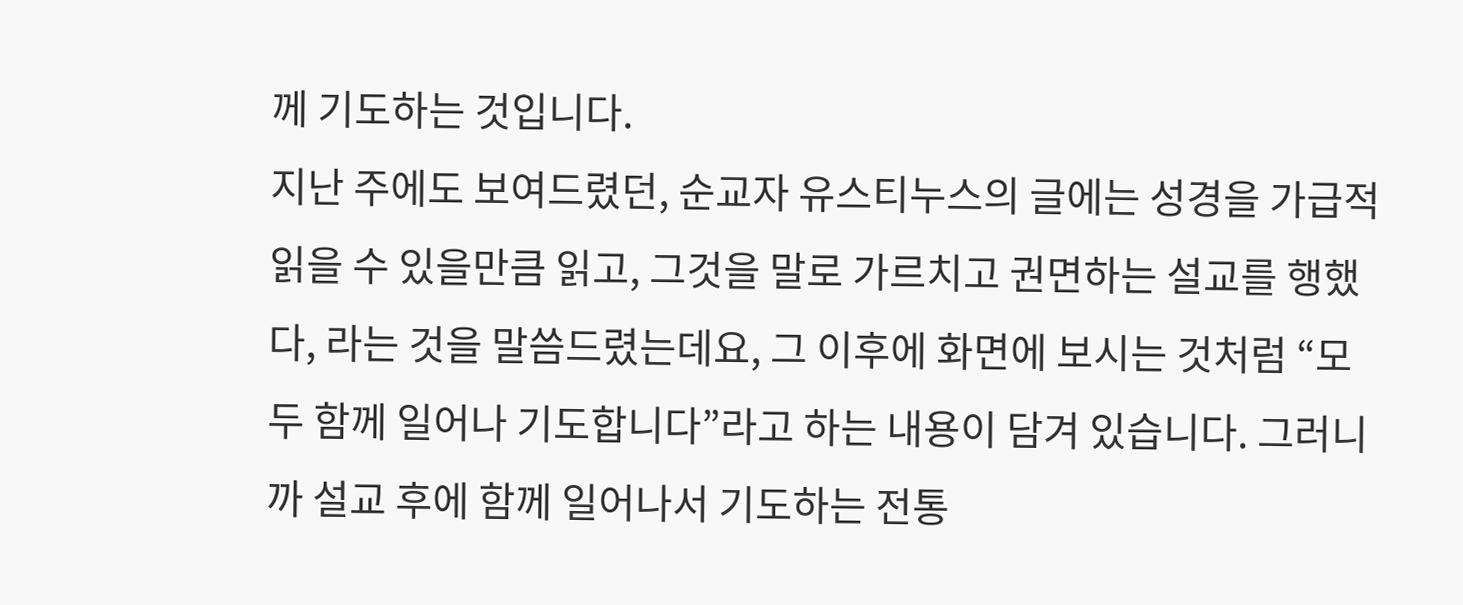께 기도하는 것입니다.
지난 주에도 보여드렸던, 순교자 유스티누스의 글에는 성경을 가급적 읽을 수 있을만큼 읽고, 그것을 말로 가르치고 권면하는 설교를 행했다, 라는 것을 말씀드렸는데요, 그 이후에 화면에 보시는 것처럼 “모두 함께 일어나 기도합니다”라고 하는 내용이 담겨 있습니다. 그러니까 설교 후에 함께 일어나서 기도하는 전통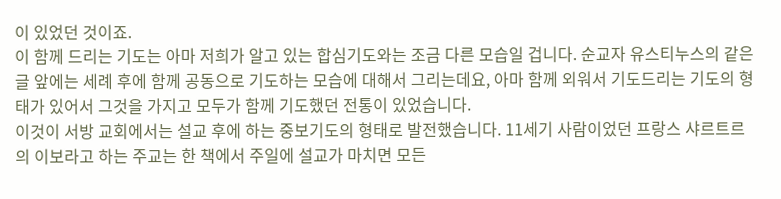이 있었던 것이죠.
이 함께 드리는 기도는 아마 저희가 알고 있는 합심기도와는 조금 다른 모습일 겁니다. 순교자 유스티누스의 같은 글 앞에는 세례 후에 함께 공동으로 기도하는 모습에 대해서 그리는데요, 아마 함께 외워서 기도드리는 기도의 형태가 있어서 그것을 가지고 모두가 함께 기도했던 전통이 있었습니다.
이것이 서방 교회에서는 설교 후에 하는 중보기도의 형태로 발전했습니다. 11세기 사람이었던 프랑스 샤르트르의 이보라고 하는 주교는 한 책에서 주일에 설교가 마치면 모든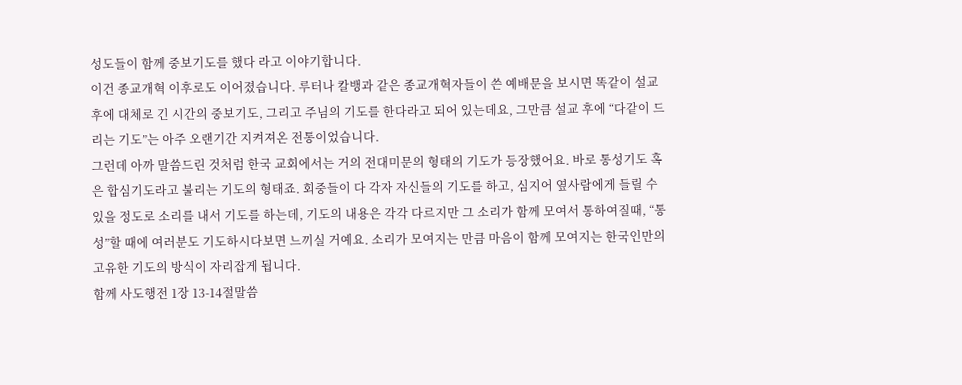성도들이 함께 중보기도를 했다 라고 이야기합니다.
이건 종교개혁 이후로도 이어졌습니다. 루터나 칼뱅과 같은 종교개혁자들이 쓴 예배문을 보시면 똑같이 설교 후에 대체로 긴 시간의 중보기도, 그리고 주님의 기도를 한다라고 되어 있는데요, 그만큼 설교 후에 “다같이 드리는 기도”는 아주 오랜기간 지켜져온 전통이었습니다.
그런데 아까 말씀드린 것처럼 한국 교회에서는 거의 전대미문의 형태의 기도가 등장했어요. 바로 통성기도 혹은 합심기도라고 불리는 기도의 형태죠. 회중들이 다 각자 자신들의 기도를 하고, 심지어 옆사람에게 들릴 수 있을 정도로 소리를 내서 기도를 하는데, 기도의 내용은 각각 다르지만 그 소리가 함께 모여서 통하여질때, “통성”할 때에 여러분도 기도하시다보면 느끼실 거예요. 소리가 모여지는 만큼 마음이 함께 모여지는 한국인만의 고유한 기도의 방식이 자리잡게 됩니다.
함께 사도행전 1장 13-14절말씀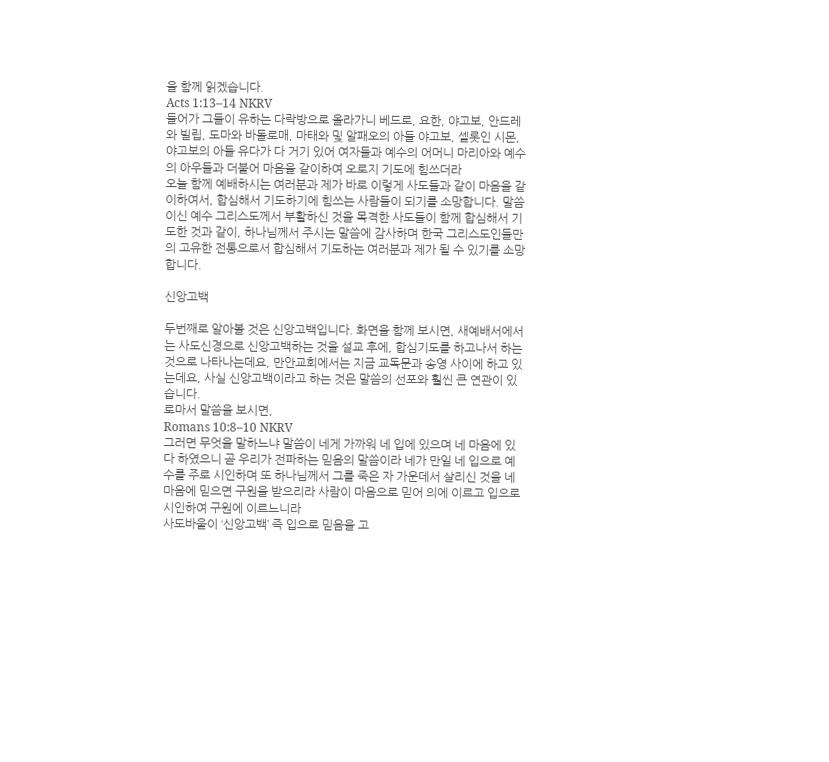을 함께 읽겠습니다.
Acts 1:13–14 NKRV
들어가 그들이 유하는 다락방으로 올라가니 베드로, 요한, 야고보, 안드레와 빌립, 도마와 바돌로매, 마태와 및 알패오의 아들 야고보, 셀롯인 시몬, 야고보의 아들 유다가 다 거기 있어 여자들과 예수의 어머니 마리아와 예수의 아우들과 더불어 마음을 같이하여 오로지 기도에 힘쓰더라
오늘 함께 예배하시는 여러분과 제가 바로 이렇게 사도들과 같이 마음을 같이하여서, 합심해서 기도하기에 힘쓰는 사람들이 되기를 소망합니다. 말씀이신 예수 그리스도께서 부활하신 것을 목격한 사도들이 함께 합심해서 기도한 것과 같이, 하나님께서 주시는 말씀에 감사하며 한국 그리스도인들만의 고유한 전통으로서 합심해서 기도하는 여러분과 제가 될 수 있기를 소망합니다.

신앙고백

두번째로 알아볼 것은 신앙고백입니다. 화면을 함께 보시면, 새예배서에서는 사도신경으로 신앙고백하는 것을 설교 후에, 합심기도를 하고나서 하는 것으로 나타나는데요, 만안교회에서는 지금 교독문과 송영 사이에 하고 있는데요, 사실 신앙고백이라고 하는 것은 말씀의 선포와 훨씬 큰 연관이 있습니다.
로마서 말씀을 보시면,
Romans 10:8–10 NKRV
그러면 무엇을 말하느냐 말씀이 네게 가까워 네 입에 있으며 네 마음에 있다 하였으니 곧 우리가 전파하는 믿음의 말씀이라 네가 만일 네 입으로 예수를 주로 시인하며 또 하나님께서 그를 죽은 자 가운데서 살리신 것을 네 마음에 믿으면 구원을 받으리라 사람이 마음으로 믿어 의에 이르고 입으로 시인하여 구원에 이르느니라
사도바울이 ‘신앙고백’ 즉 입으로 믿음을 고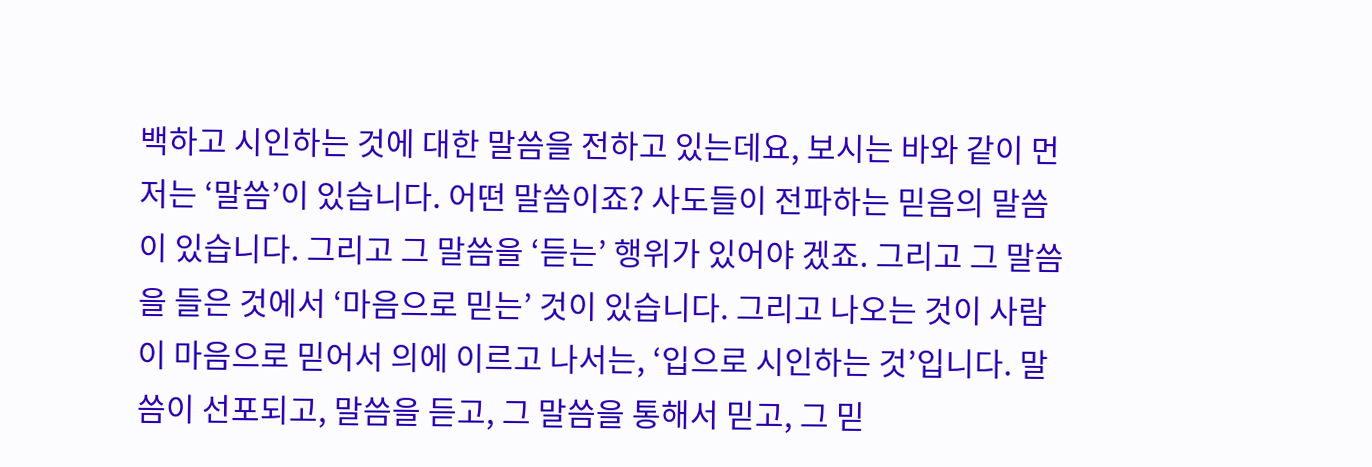백하고 시인하는 것에 대한 말씀을 전하고 있는데요, 보시는 바와 같이 먼저는 ‘말씀’이 있습니다. 어떤 말씀이죠? 사도들이 전파하는 믿음의 말씀이 있습니다. 그리고 그 말씀을 ‘듣는’ 행위가 있어야 겠죠. 그리고 그 말씀을 들은 것에서 ‘마음으로 믿는’ 것이 있습니다. 그리고 나오는 것이 사람이 마음으로 믿어서 의에 이르고 나서는, ‘입으로 시인하는 것’입니다. 말씀이 선포되고, 말씀을 듣고, 그 말씀을 통해서 믿고, 그 믿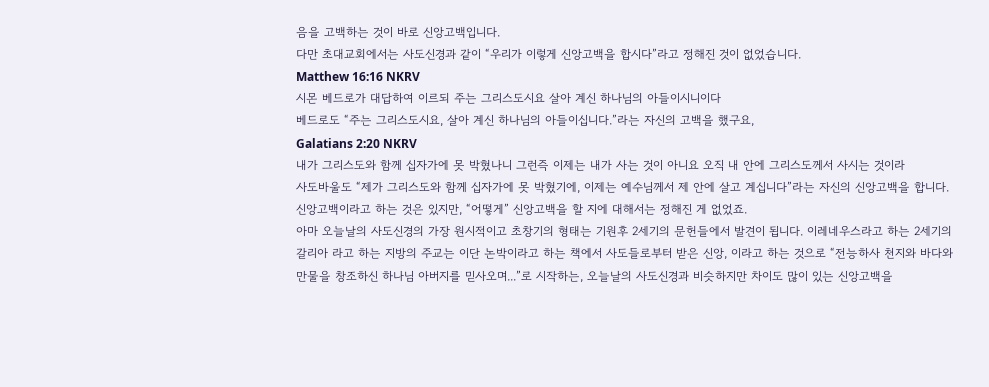음을 고백하는 것이 바로 신앙고백입니다.
다만 초대교회에서는 사도신경과 같이 “우리가 이렇게 신앙고백을 합시다”라고 정해진 것이 없었습니다.
Matthew 16:16 NKRV
시몬 베드로가 대답하여 이르되 주는 그리스도시요 살아 계신 하나님의 아들이시니이다
베드로도 “주는 그리스도시요, 살아 계신 하나님의 아들이십니다.”라는 자신의 고백을 했구요,
Galatians 2:20 NKRV
내가 그리스도와 함께 십자가에 못 박혔나니 그런즉 이제는 내가 사는 것이 아니요 오직 내 안에 그리스도께서 사시는 것이라
사도바울도 “제가 그리스도와 함께 십자가에 못 박혔기에, 이제는 예수님께서 제 안에 살고 계십니다”라는 자신의 신앙고백을 합니다. 신앙고백이라고 하는 것은 있지만, “어떻게” 신앙고백을 할 지에 대해서는 정해진 게 없었죠.
아마 오늘날의 사도신경의 가장 원시적이고 초창기의 형태는 기원후 2세기의 문헌들에서 발견이 됩니다. 이레네우스라고 하는 2세기의 갈리아 라고 하는 지방의 주교는 이단 논박이라고 하는 책에서 사도들로부터 받은 신앙, 이라고 하는 것으로 “전능하사 천지와 바다와 만물을 창조하신 하나님 아버지를 믿사오며...”로 시작하는, 오늘날의 사도신경과 비슷하지만 차이도 많이 있는 신앙고백을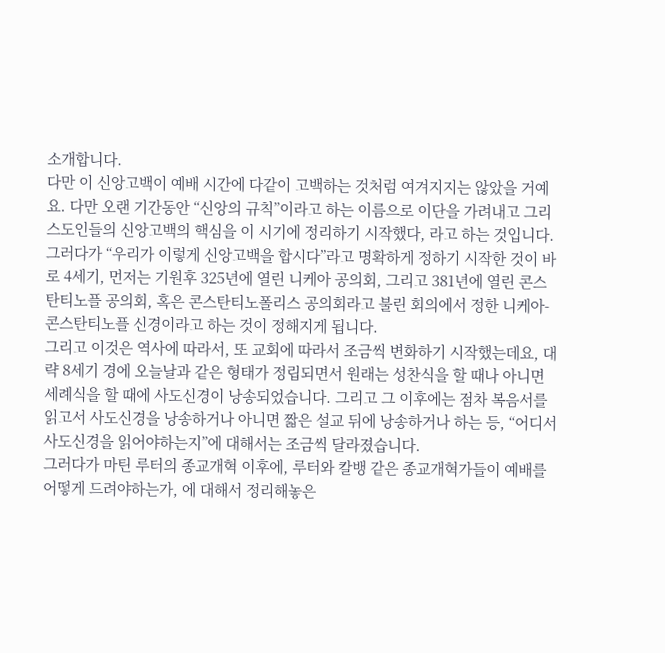소개합니다.
다만 이 신앙고백이 예배 시간에 다같이 고백하는 것처럼 여겨지지는 않았을 거예요. 다만 오랜 기간동안 “신앙의 규칙”이라고 하는 이름으로 이단을 가려내고 그리스도인들의 신앙고백의 핵심을 이 시기에 정리하기 시작했다, 라고 하는 것입니다.
그러다가 “우리가 이렇게 신앙고백을 합시다”라고 명확하게 정하기 시작한 것이 바로 4세기, 먼저는 기원후 325년에 열린 니케아 공의회, 그리고 381년에 열린 콘스탄티노플 공의회, 혹은 콘스탄티노폴리스 공의회라고 불린 회의에서 정한 니케아-콘스탄티노플 신경이라고 하는 것이 정해지게 됩니다.
그리고 이것은 역사에 따라서, 또 교회에 따라서 조금씩 변화하기 시작했는데요, 대략 8세기 경에 오늘날과 같은 형태가 정립되면서 원래는 성찬식을 할 때나 아니면 세례식을 할 때에 사도신경이 낭송되었습니다. 그리고 그 이후에는 점차 복음서를 읽고서 사도신경을 낭송하거나 아니면 짧은 설교 뒤에 낭송하거나 하는 등, “어디서 사도신경을 읽어야하는지”에 대해서는 조금씩 달라졌습니다.
그러다가 마틴 루터의 종교개혁 이후에, 루터와 칼뱅 같은 종교개혁가들이 예배를 어떻게 드려야하는가, 에 대해서 정리해놓은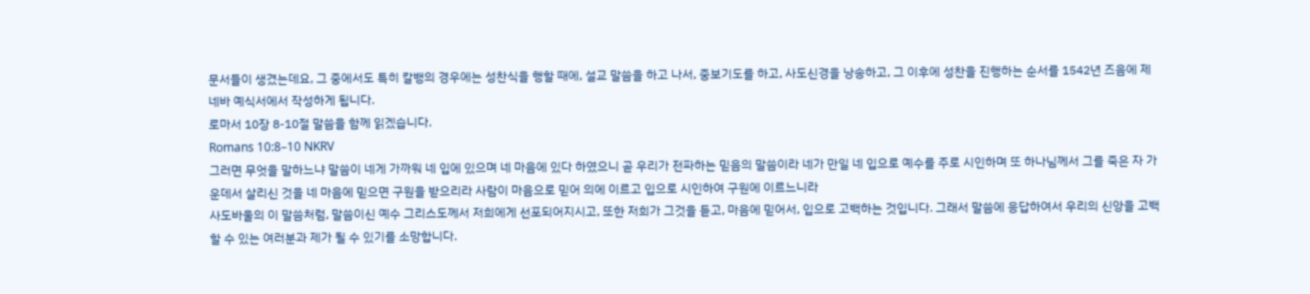문서들이 생겼는데요, 그 중에서도 특히 칼뱅의 경우에는 성찬식을 행할 때에, 설교 말씀을 하고 나서, 중보기도를 하고, 사도신경을 낭송하고, 그 이후에 성찬을 진행하는 순서를 1542년 즈음에 제네바 예식서에서 작성하게 됩니다.
로마서 10장 8-10절 말씀을 함께 읽겠습니다.
Romans 10:8–10 NKRV
그러면 무엇을 말하느냐 말씀이 네게 가까워 네 입에 있으며 네 마음에 있다 하였으니 곧 우리가 전파하는 믿음의 말씀이라 네가 만일 네 입으로 예수를 주로 시인하며 또 하나님께서 그를 죽은 자 가운데서 살리신 것을 네 마음에 믿으면 구원을 받으리라 사람이 마음으로 믿어 의에 이르고 입으로 시인하여 구원에 이르느니라
사도바울의 이 말씀처럼, 말씀이신 예수 그리스도께서 저희에게 선포되어지시고, 또한 저희가 그것을 듣고, 마음에 믿어서, 입으로 고백하는 것입니다. 그래서 말씀에 응답하여서 우리의 신앙을 고백할 수 있는 여러분과 제가 될 수 있기를 소망합니다.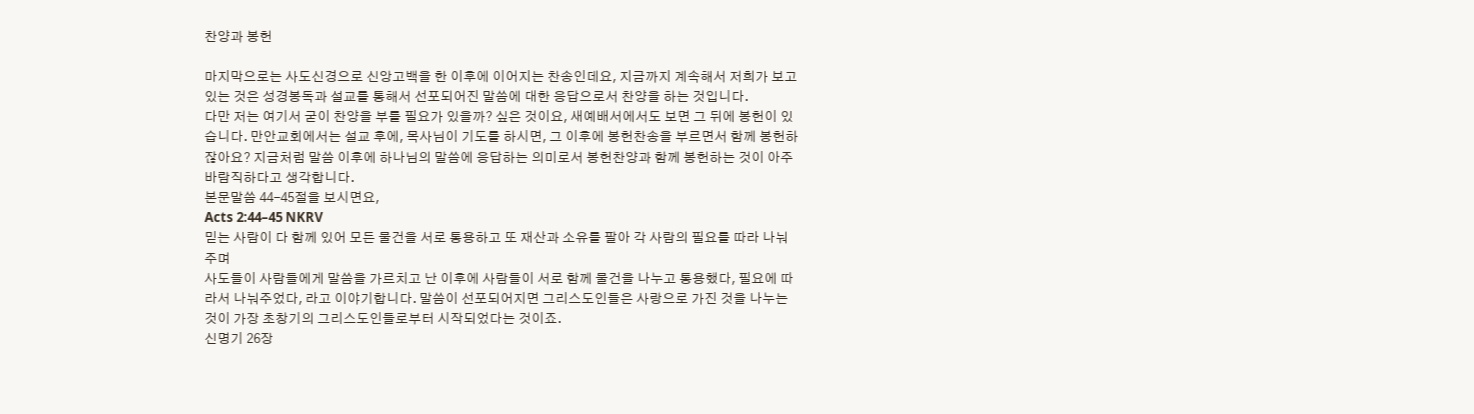찬양과 봉헌

마지막으로는 사도신경으로 신앙고백을 한 이후에 이어지는 찬송인데요, 지금까지 계속해서 저희가 보고 있는 것은 성경봉독과 설교를 통해서 선포되어진 말씀에 대한 응답으로서 찬양을 하는 것입니다.
다만 저는 여기서 굳이 찬양을 부를 필요가 있을까? 싶은 것이요, 새예배서에서도 보면 그 뒤에 봉헌이 있습니다. 만안교회에서는 설교 후에, 목사님이 기도를 하시면, 그 이후에 봉헌찬송을 부르면서 함께 봉헌하잖아요? 지금처럼 말씀 이후에 하나님의 말씀에 응답하는 의미로서 봉헌찬양과 함께 봉헌하는 것이 아주 바람직하다고 생각합니다.
본문말씀 44-45절을 보시면요,
Acts 2:44–45 NKRV
믿는 사람이 다 함께 있어 모든 물건을 서로 통용하고 또 재산과 소유를 팔아 각 사람의 필요를 따라 나눠 주며
사도들이 사람들에게 말씀을 가르치고 난 이후에 사람들이 서로 함께 물건을 나누고 통용했다, 필요에 따라서 나눠주었다, 라고 이야기합니다. 말씀이 선포되어지면 그리스도인들은 사랑으로 가진 것을 나누는 것이 가장 초창기의 그리스도인들로부터 시작되었다는 것이죠.
신명기 26장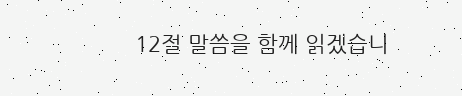12절 말씀을 함께 읽겠습니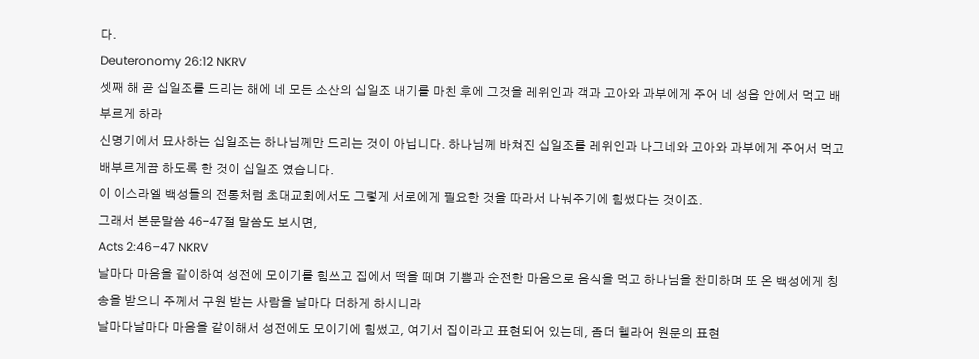다.
Deuteronomy 26:12 NKRV
셋째 해 곧 십일조를 드리는 해에 네 모든 소산의 십일조 내기를 마친 후에 그것을 레위인과 객과 고아와 과부에게 주어 네 성읍 안에서 먹고 배부르게 하라
신명기에서 묘사하는 십일조는 하나님께만 드리는 것이 아닙니다. 하나님께 바쳐진 십일조를 레위인과 나그네와 고아와 과부에게 주어서 먹고 배부르게끔 하도록 한 것이 십일조 였습니다.
이 이스라엘 백성들의 전통처럼 초대교회에서도 그렇게 서로에게 필요한 것을 따라서 나눠주기에 힘썼다는 것이죠.
그래서 본문말씀 46-47절 말씀도 보시면,
Acts 2:46–47 NKRV
날마다 마음을 같이하여 성전에 모이기를 힘쓰고 집에서 떡을 떼며 기쁨과 순전한 마음으로 음식을 먹고 하나님을 찬미하며 또 온 백성에게 칭송을 받으니 주께서 구원 받는 사람을 날마다 더하게 하시니라
날마다날마다 마음을 같이해서 성전에도 모이기에 힘썼고, 여기서 집이라고 표현되어 있는데, 좀더 헬라어 원문의 표현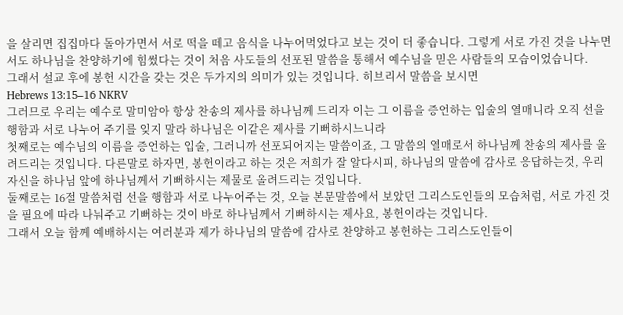을 살리면 집집마다 돌아가면서 서로 떡을 떼고 음식을 나누어먹었다고 보는 것이 더 좋습니다. 그렇게 서로 가진 것을 나누면서도 하나님을 찬양하기에 힘썼다는 것이 처음 사도들의 선포된 말씀을 통해서 예수님을 믿은 사람들의 모습이었습니다.
그래서 설교 후에 봉헌 시간을 갖는 것은 두가지의 의미가 있는 것입니다. 히브리서 말씀을 보시면
Hebrews 13:15–16 NKRV
그러므로 우리는 예수로 말미암아 항상 찬송의 제사를 하나님께 드리자 이는 그 이름을 증언하는 입술의 열매니라 오직 선을 행함과 서로 나누어 주기를 잊지 말라 하나님은 이같은 제사를 기뻐하시느니라
첫째로는 예수님의 이름을 증언하는 입술, 그러니까 선포되어지는 말씀이죠, 그 말씀의 열매로서 하나님께 찬송의 제사를 올려드리는 것입니다. 다른말로 하자면, 봉헌이라고 하는 것은 저희가 잘 알다시피, 하나님의 말씀에 감사로 응답하는것, 우리 자신을 하나님 앞에 하나님께서 기뻐하시는 제물로 올려드리는 것입니다.
둘째로는 16절 말씀처럼 선을 행함과 서로 나누어주는 것, 오늘 본문말씀에서 보았던 그리스도인들의 모습처럼, 서로 가진 것을 필요에 따라 나눠주고 기뻐하는 것이 바로 하나님께서 기뻐하시는 제사요, 봉헌이라는 것입니다.
그래서 오늘 함께 예배하시는 여러분과 제가 하나님의 말씀에 감사로 찬양하고 봉헌하는 그리스도인들이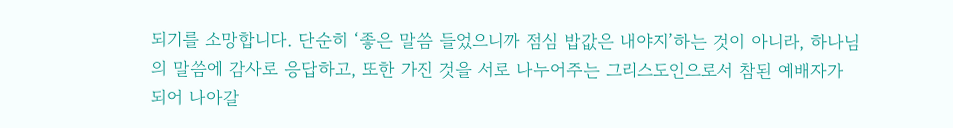되기를 소망합니다. 단순히 ‘좋은 말씀 들었으니까 점심 밥값은 내야지’하는 것이 아니라, 하나님의 말씀에 감사로 응답하고, 또한 가진 것을 서로 나누어주는 그리스도인으로서 참된 예배자가 되어 나아갈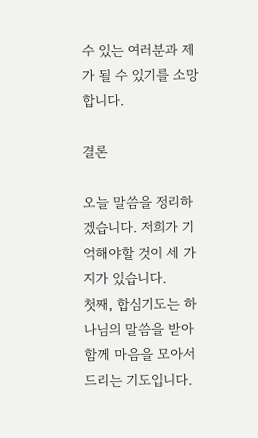수 있는 여러분과 제가 될 수 있기를 소망합니다.

결론

오늘 말씀을 정리하겠습니다. 저희가 기억해야할 것이 세 가지가 있습니다.
첫째, 합심기도는 하나님의 말씀을 받아 함께 마음을 모아서 드리는 기도입니다.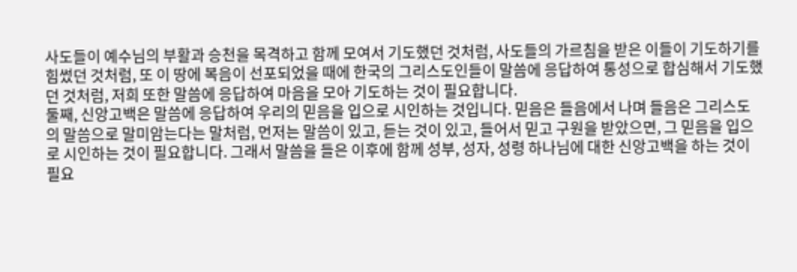사도들이 예수님의 부활과 승천을 목격하고 함께 모여서 기도했던 것처럼, 사도들의 가르침을 받은 이들이 기도하기를 힘썼던 것처럼, 또 이 땅에 복음이 선포되었을 때에 한국의 그리스도인들이 말씀에 응답하여 통성으로 합심해서 기도했던 것처럼, 저희 또한 말씀에 응답하여 마음을 모아 기도하는 것이 필요합니다.
둘째, 신앙고백은 말씀에 응답하여 우리의 믿음을 입으로 시인하는 것입니다. 믿음은 들음에서 나며 들음은 그리스도의 말씀으로 말미암는다는 말처럼, 먼저는 말씀이 있고, 듣는 것이 있고, 들어서 믿고 구원을 받았으면, 그 믿음을 입으로 시인하는 것이 필요합니다. 그래서 말씀을 들은 이후에 함께 성부, 성자, 성령 하나님에 대한 신앙고백을 하는 것이 필요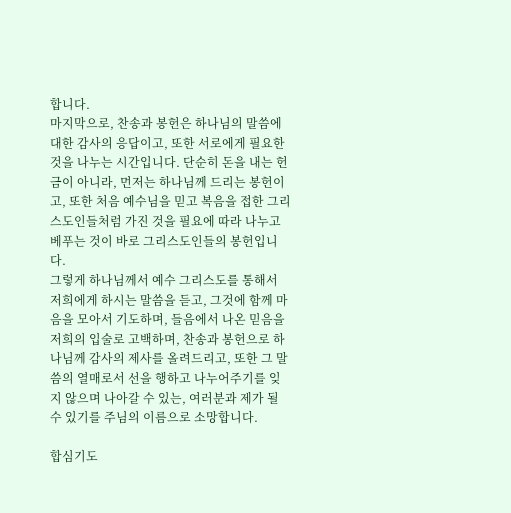합니다.
마지막으로, 찬송과 봉헌은 하나님의 말씀에 대한 감사의 응답이고, 또한 서로에게 필요한 것을 나누는 시간입니다. 단순히 돈을 내는 헌금이 아니라, 먼저는 하나님께 드리는 봉헌이고, 또한 처음 예수님을 믿고 복음을 접한 그리스도인들처럼 가진 것을 필요에 따라 나누고 베푸는 것이 바로 그리스도인들의 봉헌입니다.
그렇게 하나님께서 예수 그리스도를 통해서 저희에게 하시는 말씀을 듣고, 그것에 함께 마음을 모아서 기도하며, 들음에서 나온 믿음을 저희의 입술로 고백하며, 찬송과 봉헌으로 하나님께 감사의 제사를 올려드리고, 또한 그 말씀의 열매로서 선을 행하고 나누어주기를 잊지 않으며 나아갈 수 있는, 여러분과 제가 될 수 있기를 주님의 이름으로 소망합니다.

합심기도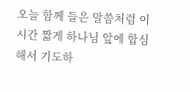오늘 함께 들은 말씀처럼 이 시간 짧게 하나님 앞에 합심해서 기도하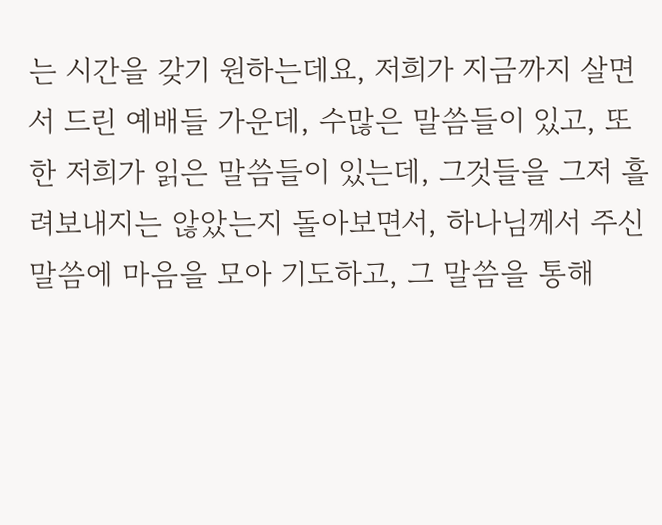는 시간을 갖기 원하는데요, 저희가 지금까지 살면서 드린 예배들 가운데, 수많은 말씀들이 있고, 또한 저희가 읽은 말씀들이 있는데, 그것들을 그저 흘려보내지는 않았는지 돌아보면서, 하나님께서 주신 말씀에 마음을 모아 기도하고, 그 말씀을 통해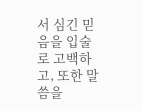서 심긴 믿음을 입술로 고백하고, 또한 말씀을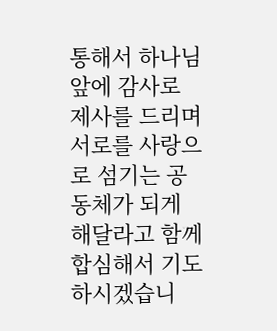통해서 하나님 앞에 감사로 제사를 드리며 서로를 사랑으로 섬기는 공동체가 되게 해달라고 함께 합심해서 기도하시겠습니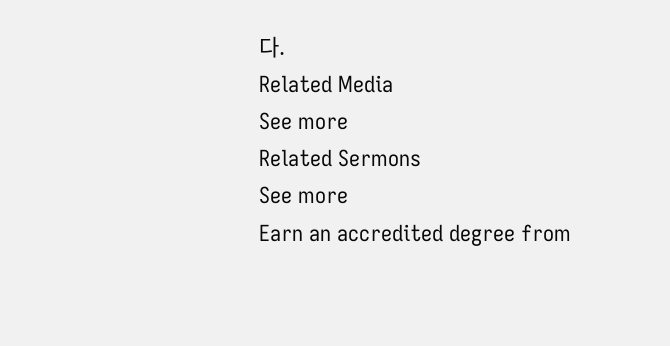다.
Related Media
See more
Related Sermons
See more
Earn an accredited degree from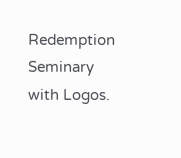Redemption Seminary with Logos.